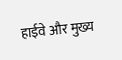हाईवे और मुख्य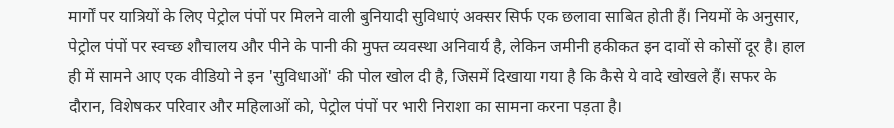मार्गों पर यात्रियों के लिए पेट्रोल पंपों पर मिलने वाली बुनियादी सुविधाएं अक्सर सिर्फ एक छलावा साबित होती हैं। नियमों के अनुसार, पेट्रोल पंपों पर स्वच्छ शौचालय और पीने के पानी की मुफ्त व्यवस्था अनिवार्य है, लेकिन जमीनी हकीकत इन दावों से कोसों दूर है। हाल ही में सामने आए एक वीडियो ने इन 'सुविधाओं' की पोल खोल दी है, जिसमें दिखाया गया है कि कैसे ये वादे खोखले हैं। सफर के दौरान, विशेषकर परिवार और महिलाओं को, पेट्रोल पंपों पर भारी निराशा का सामना करना पड़ता है।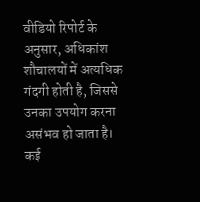वीडियो रिपोर्ट के अनुसार, अधिकांश शौचालयों में अत्यधिक गंदगी होती है, जिससे उनका उपयोग करना असंभव हो जाता है। कई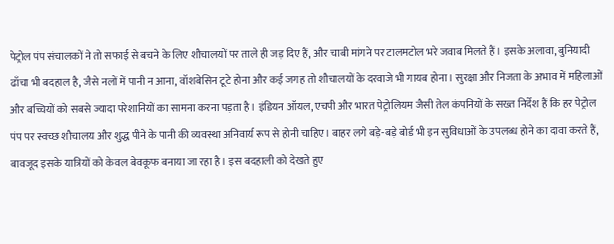पेट्रोल पंप संचालकों ने तो सफाई से बचने के लिए शौचालयों पर ताले ही जड़ दिए हैं, और चाबी मांगने पर टालमटोल भरे जवाब मिलते हैं। इसके अलावा, बुनियादी ढाँचा भी बदहाल है, जैसे नलों में पानी न आना, वॉशबेसिन टूटे होना और कई जगह तो शौचालयों के दरवाजे भी गायब होना। सुरक्षा और निजता के अभाव में महिलाओं और बच्चियों को सबसे ज्यादा परेशानियों का सामना करना पड़ता है। इंडियन ऑयल, एचपी और भारत पेट्रोलियम जैसी तेल कंपनियों के सख्त निर्देश हैं कि हर पेट्रोल पंप पर स्वच्छ शौचालय और शुद्ध पीने के पानी की व्यवस्था अनिवार्य रूप से होनी चाहिए। बाहर लगे बड़े-बड़े बोर्ड भी इन सुविधाओं के उपलब्ध होने का दावा करते हैं, बावजूद इसके यात्रियों को केवल बेवकूफ बनाया जा रहा है। इस बदहाली को देखते हुए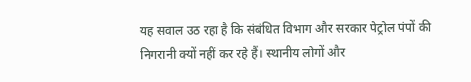यह सवाल उठ रहा है कि संबंधित विभाग और सरकार पेट्रोल पंपों की निगरानी क्यों नहीं कर रहे हैं। स्थानीय लोगों और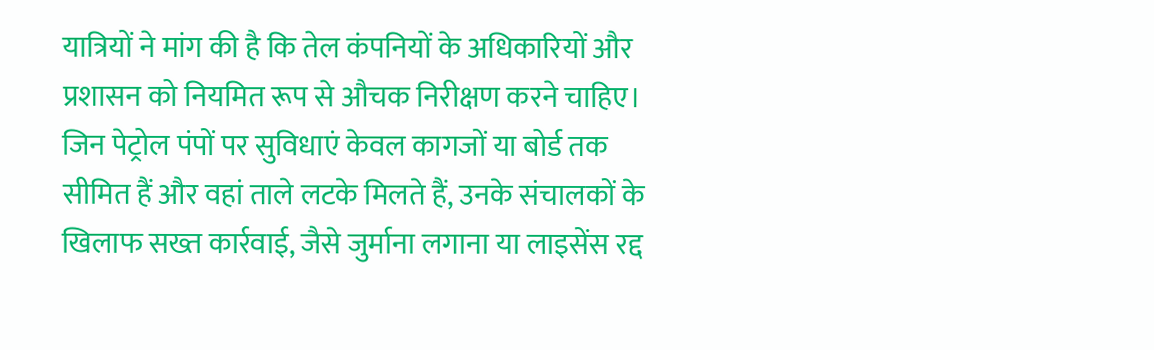यात्रियों ने मांग की है कि तेल कंपनियों के अधिकारियों और प्रशासन को नियमित रूप से औचक निरीक्षण करने चाहिए। जिन पेट्रोल पंपों पर सुविधाएं केवल कागजों या बोर्ड तक सीमित हैं और वहां ताले लटके मिलते हैं, उनके संचालकों के खिलाफ सख्त कार्रवाई, जैसे जुर्माना लगाना या लाइसेंस रद्द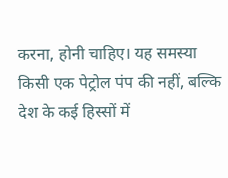करना, होनी चाहिए। यह समस्या किसी एक पेट्रोल पंप की नहीं, बल्कि देश के कई हिस्सों में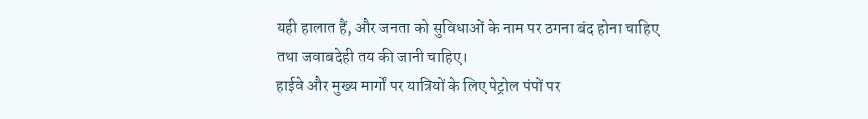यही हालात हैं, और जनता को सुविधाओं के नाम पर ठगना बंद होना चाहिए तथा जवाबदेही तय की जानी चाहिए।
हाईवे और मुख्य मार्गों पर यात्रियों के लिए पेट्रोल पंपों पर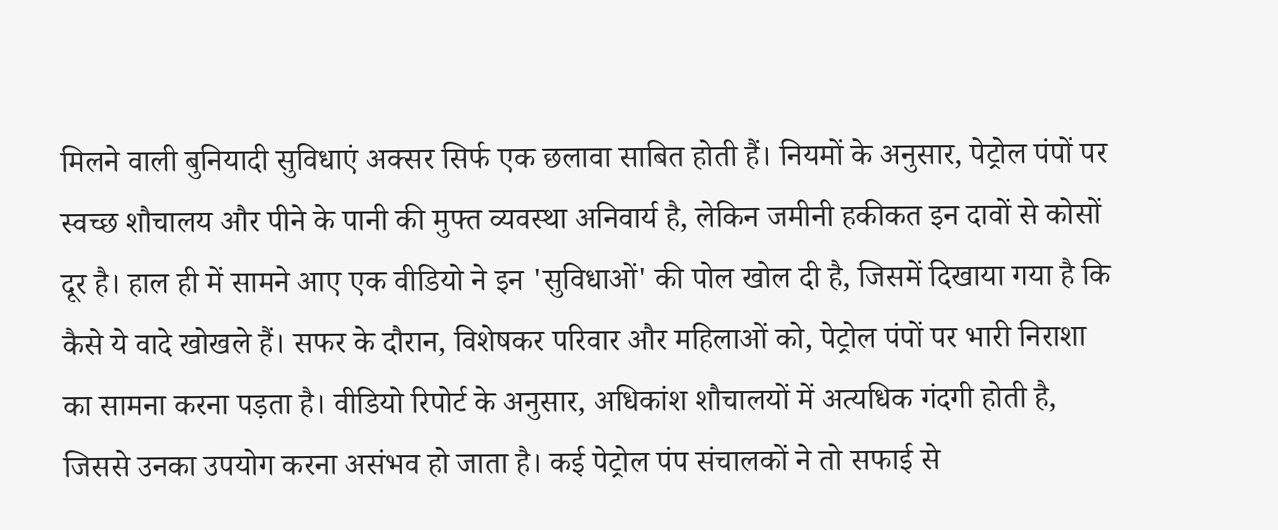मिलने वाली बुनियादी सुविधाएं अक्सर सिर्फ एक छलावा साबित होती हैं। नियमों के अनुसार, पेट्रोल पंपों पर स्वच्छ शौचालय और पीने के पानी की मुफ्त व्यवस्था अनिवार्य है, लेकिन जमीनी हकीकत इन दावों से कोसों दूर है। हाल ही में सामने आए एक वीडियो ने इन 'सुविधाओं' की पोल खोल दी है, जिसमें दिखाया गया है कि कैसे ये वादे खोखले हैं। सफर के दौरान, विशेषकर परिवार और महिलाओं को, पेट्रोल पंपों पर भारी निराशा का सामना करना पड़ता है। वीडियो रिपोर्ट के अनुसार, अधिकांश शौचालयों में अत्यधिक गंदगी होती है, जिससे उनका उपयोग करना असंभव हो जाता है। कई पेट्रोल पंप संचालकों ने तो सफाई से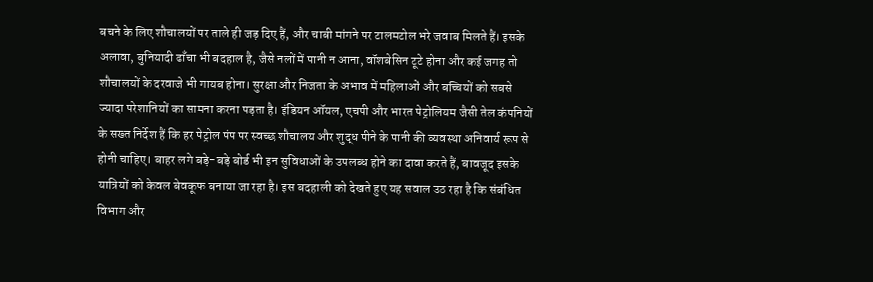बचने के लिए शौचालयों पर ताले ही जड़ दिए हैं, और चाबी मांगने पर टालमटोल भरे जवाब मिलते हैं। इसके अलावा, बुनियादी ढाँचा भी बदहाल है, जैसे नलों में पानी न आना, वॉशबेसिन टूटे होना और कई जगह तो शौचालयों के दरवाजे भी गायब होना। सुरक्षा और निजता के अभाव में महिलाओं और बच्चियों को सबसे ज्यादा परेशानियों का सामना करना पड़ता है। इंडियन ऑयल, एचपी और भारत पेट्रोलियम जैसी तेल कंपनियों के सख्त निर्देश हैं कि हर पेट्रोल पंप पर स्वच्छ शौचालय और शुद्ध पीने के पानी की व्यवस्था अनिवार्य रूप से होनी चाहिए। बाहर लगे बड़े-बड़े बोर्ड भी इन सुविधाओं के उपलब्ध होने का दावा करते हैं, बावजूद इसके यात्रियों को केवल बेवकूफ बनाया जा रहा है। इस बदहाली को देखते हुए यह सवाल उठ रहा है कि संबंधित विभाग और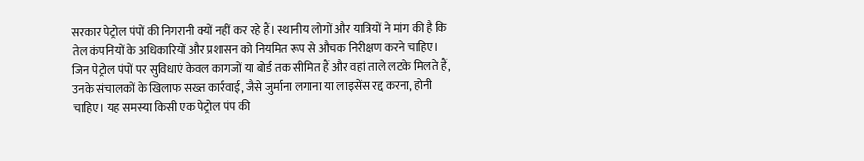सरकार पेट्रोल पंपों की निगरानी क्यों नहीं कर रहे हैं। स्थानीय लोगों और यात्रियों ने मांग की है कि तेल कंपनियों के अधिकारियों और प्रशासन को नियमित रूप से औचक निरीक्षण करने चाहिए। जिन पेट्रोल पंपों पर सुविधाएं केवल कागजों या बोर्ड तक सीमित हैं और वहां ताले लटके मिलते हैं, उनके संचालकों के खिलाफ सख्त कार्रवाई, जैसे जुर्माना लगाना या लाइसेंस रद्द करना, होनी चाहिए। यह समस्या किसी एक पेट्रोल पंप की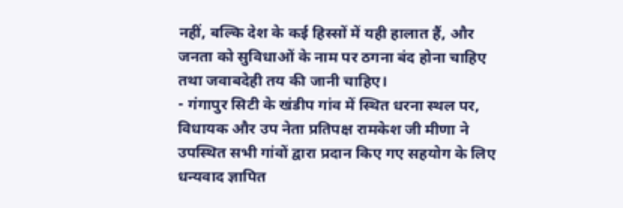नहीं, बल्कि देश के कई हिस्सों में यही हालात हैं, और जनता को सुविधाओं के नाम पर ठगना बंद होना चाहिए तथा जवाबदेही तय की जानी चाहिए।
- गंगापुर सिटी के खंडीप गांव में स्थित धरना स्थल पर, विधायक और उप नेता प्रतिपक्ष रामकेश जी मीणा ने उपस्थित सभी गांवों द्वारा प्रदान किए गए सहयोग के लिए धन्यवाद ज्ञापित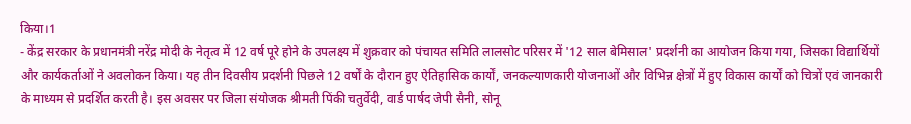किया।1
- केंद्र सरकार के प्रधानमंत्री नरेंद्र मोदी के नेतृत्व में 12 वर्ष पूरे होने के उपलक्ष्य में शुक्रवार को पंचायत समिति लालसोट परिसर में '12 साल बेमिसाल' प्रदर्शनी का आयोजन किया गया, जिसका विद्यार्थियों और कार्यकर्ताओं ने अवलोकन किया। यह तीन दिवसीय प्रदर्शनी पिछले 12 वर्षों के दौरान हुए ऐतिहासिक कार्यों, जनकल्याणकारी योजनाओं और विभिन्न क्षेत्रों में हुए विकास कार्यों को चित्रों एवं जानकारी के माध्यम से प्रदर्शित करती है। इस अवसर पर जिला संयोजक श्रीमती पिंकी चतुर्वेदी, वार्ड पार्षद जेपी सैनी, सोनू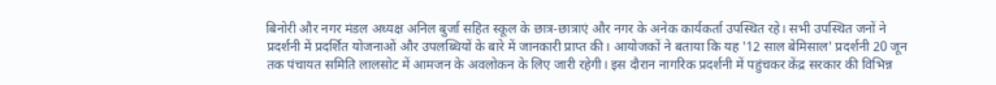बिनोरी और नगर मंडल अध्यक्ष अनिल बुर्जा सहित स्कूल के छात्र-छात्राएं और नगर के अनेक कार्यकर्ता उपस्थित रहे। सभी उपस्थित जनों ने प्रदर्शनी में प्रदर्शित योजनाओं और उपलब्धियों के बारे में जानकारी प्राप्त की। आयोजकों ने बताया कि यह '12 साल बेमिसाल' प्रदर्शनी 20 जून तक पंचायत समिति लालसोट में आमजन के अवलोकन के लिए जारी रहेगी। इस दौरान नागरिक प्रदर्शनी में पहुंचकर केंद्र सरकार की विभिन्न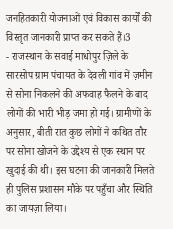जनहितकारी योजनाओं एवं विकास कार्यों की विस्तृत जानकारी प्राप्त कर सकते हैं।3
- राजस्थान के सवाई माधोपुर ज़िले के सारसोप ग्राम पंचायत के देवली गांव में ज़मीन से सोना निकलने की अफवाह फैलने के बाद लोगों की भारी भीड़ जमा हो गई। ग्रामीणों के अनुसार, बीती रात कुछ लोगों ने कथित तौर पर सोना खोजने के उद्देश्य से एक स्थान पर खुदाई की थी। इस घटना की जानकारी मिलते ही पुलिस प्रशासन मौके पर पहुँचा और स्थिति का जायज़ा लिया।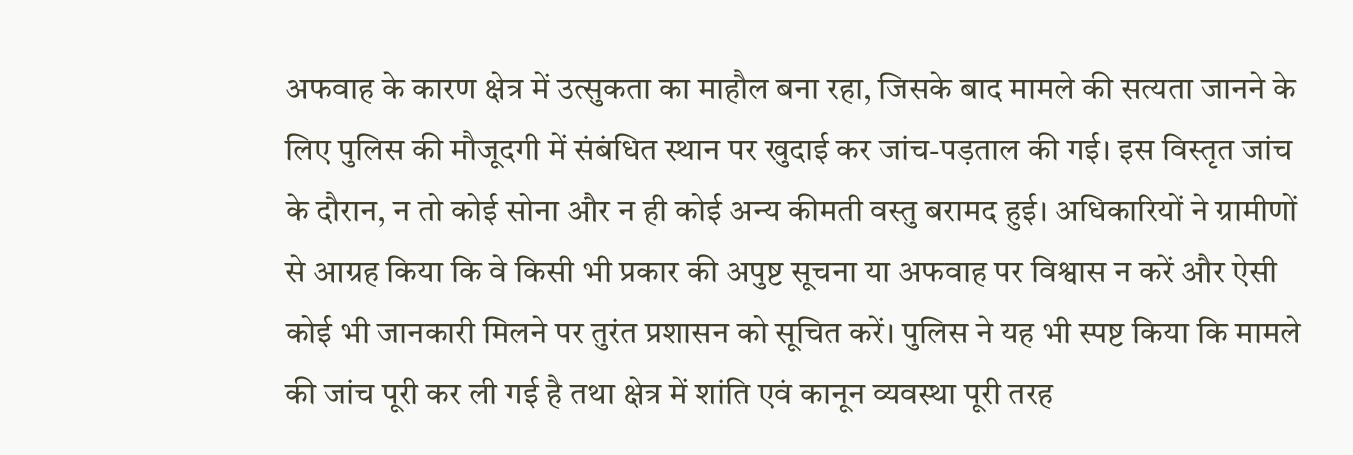अफवाह के कारण क्षेत्र में उत्सुकता का माहौल बना रहा, जिसके बाद मामले की सत्यता जानने के लिए पुलिस की मौजूदगी में संबंधित स्थान पर खुदाई कर जांच-पड़ताल की गई। इस विस्तृत जांच के दौरान, न तो कोई सोना और न ही कोई अन्य कीमती वस्तु बरामद हुई। अधिकारियों ने ग्रामीणों से आग्रह किया कि वे किसी भी प्रकार की अपुष्ट सूचना या अफवाह पर विश्वास न करें और ऐसी कोई भी जानकारी मिलने पर तुरंत प्रशासन को सूचित करें। पुलिस ने यह भी स्पष्ट किया कि मामले की जांच पूरी कर ली गई है तथा क्षेत्र में शांति एवं कानून व्यवस्था पूरी तरह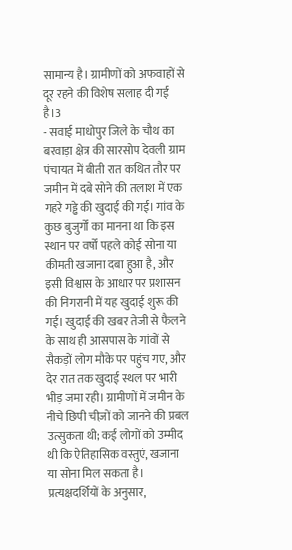सामान्य है। ग्रामीणों को अफवाहों से दूर रहने की विशेष सलाह दी गई है।3
- सवाई माधोपुर जिले के चौथ का बरवाड़ा क्षेत्र की सारसोप देवली ग्राम पंचायत में बीती रात कथित तौर पर जमीन में दबे सोने की तलाश में एक गहरे गड्ढे की खुदाई की गई। गांव के कुछ बुजुर्गों का मानना था कि इस स्थान पर वर्षों पहले कोई सोना या कीमती खजाना दबा हुआ है, और इसी विश्वास के आधार पर प्रशासन की निगरानी में यह खुदाई शुरू की गई। खुदाई की खबर तेजी से फैलने के साथ ही आसपास के गांवों से सैकड़ों लोग मौके पर पहुंच गए, और देर रात तक खुदाई स्थल पर भारी भीड़ जमा रही। ग्रामीणों में जमीन के नीचे छिपी चीज़ों को जानने की प्रबल उत्सुकता थी; कई लोगों को उम्मीद थी कि ऐतिहासिक वस्तुएं, खजाना या सोना मिल सकता है। प्रत्यक्षदर्शियों के अनुसार,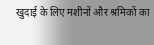खुदाई के लिए मशीनों और श्रमिकों का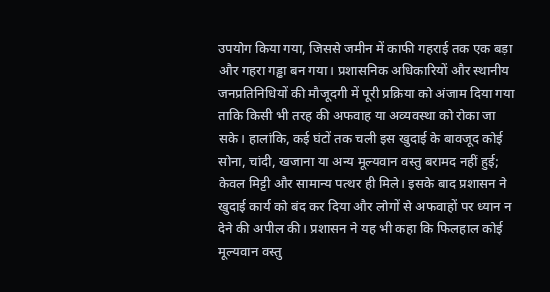उपयोग किया गया, जिससे जमीन में काफी गहराई तक एक बड़ा और गहरा गड्ढा बन गया। प्रशासनिक अधिकारियों और स्थानीय जनप्रतिनिधियों की मौजूदगी में पूरी प्रक्रिया को अंजाम दिया गया ताकि किसी भी तरह की अफवाह या अव्यवस्था को रोका जा सके। हालांकि, कई घंटों तक चली इस खुदाई के बावजूद कोई सोना, चांदी, खजाना या अन्य मूल्यवान वस्तु बरामद नहीं हुई; केवल मिट्टी और सामान्य पत्थर ही मिले। इसके बाद प्रशासन ने खुदाई कार्य को बंद कर दिया और लोगों से अफवाहों पर ध्यान न देने की अपील की। प्रशासन ने यह भी कहा कि फिलहाल कोई मूल्यवान वस्तु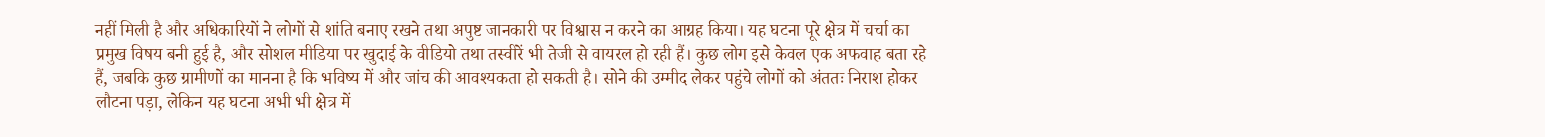नहीं मिली है और अधिकारियों ने लोगों से शांति बनाए रखने तथा अपुष्ट जानकारी पर विश्वास न करने का आग्रह किया। यह घटना पूरे क्षेत्र में चर्चा का प्रमुख विषय बनी हुई है, और सोशल मीडिया पर खुदाई के वीडियो तथा तस्वीरें भी तेजी से वायरल हो रही हैं। कुछ लोग इसे केवल एक अफवाह बता रहे हैं, जबकि कुछ ग्रामीणों का मानना है कि भविष्य में और जांच की आवश्यकता हो सकती है। सोने की उम्मीद लेकर पहुंचे लोगों को अंततः निराश होकर लौटना पड़ा, लेकिन यह घटना अभी भी क्षेत्र में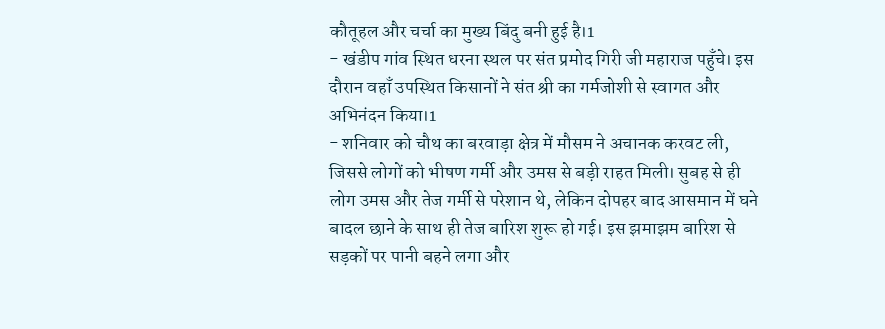कौतूहल और चर्चा का मुख्य बिंदु बनी हुई है।1
- खंडीप गांव स्थित धरना स्थल पर संत प्रमोद गिरी जी महाराज पहुँचे। इस दौरान वहाँ उपस्थित किसानों ने संत श्री का गर्मजोशी से स्वागत और अभिनंदन किया।1
- शनिवार को चौथ का बरवाड़ा क्षेत्र में मौसम ने अचानक करवट ली, जिससे लोगों को भीषण गर्मी और उमस से बड़ी राहत मिली। सुबह से ही लोग उमस और तेज गर्मी से परेशान थे, लेकिन दोपहर बाद आसमान में घने बादल छाने के साथ ही तेज बारिश शुरू हो गई। इस झमाझम बारिश से सड़कों पर पानी बहने लगा और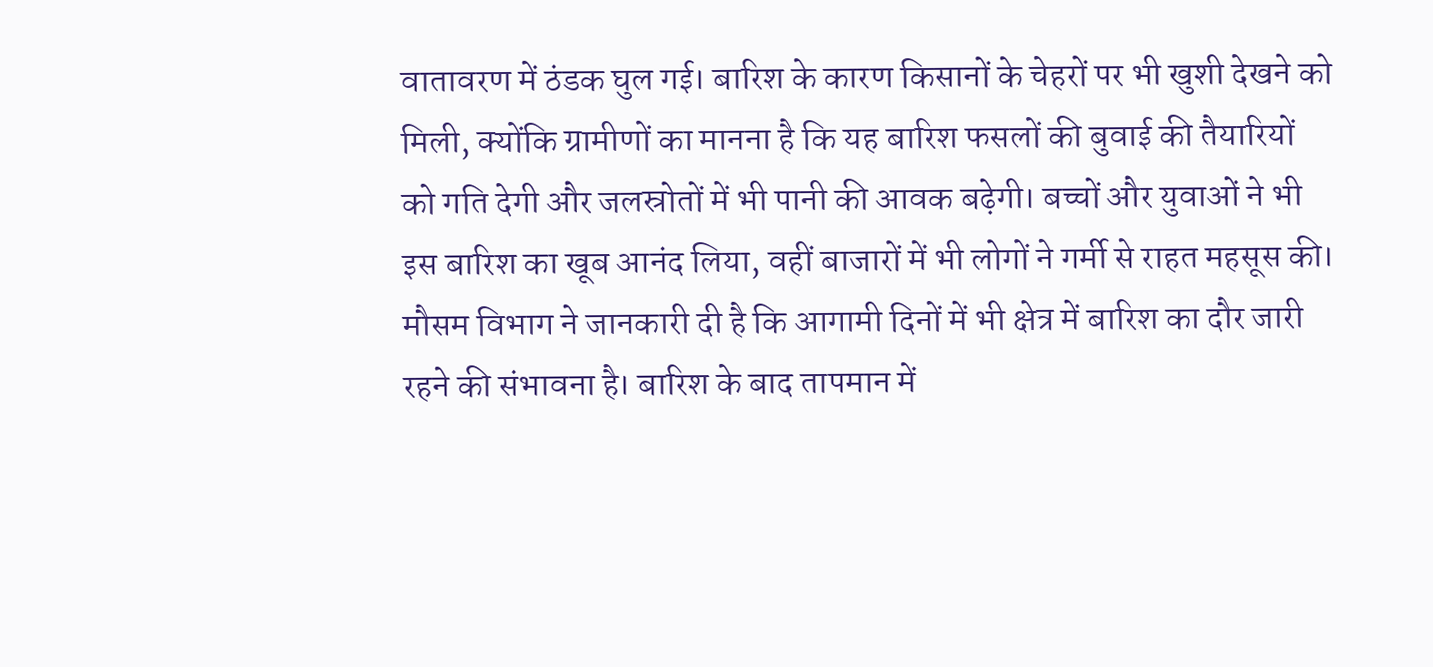वातावरण में ठंडक घुल गई। बारिश के कारण किसानों के चेहरों पर भी खुशी देखने को मिली, क्योंकि ग्रामीणों का मानना है कि यह बारिश फसलों की बुवाई की तैयारियों को गति देगी और जलस्रोतों में भी पानी की आवक बढ़ेगी। बच्चों और युवाओं ने भी इस बारिश का खूब आनंद लिया, वहीं बाजारों में भी लोगों ने गर्मी से राहत महसूस की। मौसम विभाग ने जानकारी दी है कि आगामी दिनों में भी क्षेत्र में बारिश का दौर जारी रहने की संभावना है। बारिश के बाद तापमान में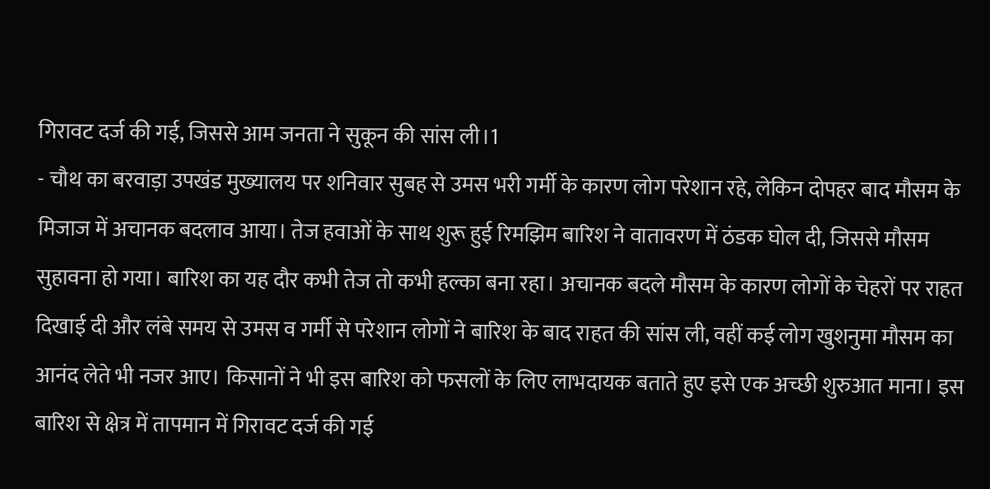गिरावट दर्ज की गई, जिससे आम जनता ने सुकून की सांस ली।1
- चौथ का बरवाड़ा उपखंड मुख्यालय पर शनिवार सुबह से उमस भरी गर्मी के कारण लोग परेशान रहे, लेकिन दोपहर बाद मौसम के मिजाज में अचानक बदलाव आया। तेज हवाओं के साथ शुरू हुई रिमझिम बारिश ने वातावरण में ठंडक घोल दी, जिससे मौसम सुहावना हो गया। बारिश का यह दौर कभी तेज तो कभी हल्का बना रहा। अचानक बदले मौसम के कारण लोगों के चेहरों पर राहत दिखाई दी और लंबे समय से उमस व गर्मी से परेशान लोगों ने बारिश के बाद राहत की सांस ली, वहीं कई लोग खुशनुमा मौसम का आनंद लेते भी नजर आए। किसानों ने भी इस बारिश को फसलों के लिए लाभदायक बताते हुए इसे एक अच्छी शुरुआत माना। इस बारिश से क्षेत्र में तापमान में गिरावट दर्ज की गई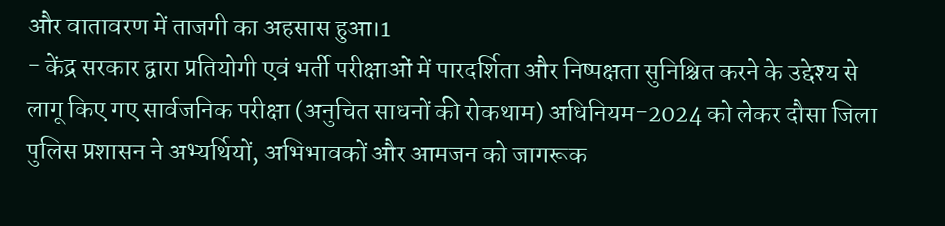और वातावरण में ताजगी का अहसास हुआ।1
- केंद्र सरकार द्वारा प्रतियोगी एवं भर्ती परीक्षाओं में पारदर्शिता और निष्पक्षता सुनिश्चित करने के उद्देश्य से लागू किए गए सार्वजनिक परीक्षा (अनुचित साधनों की रोकथाम) अधिनियम-2024 को लेकर दौसा जिला पुलिस प्रशासन ने अभ्यर्थियों, अभिभावकों और आमजन को जागरूक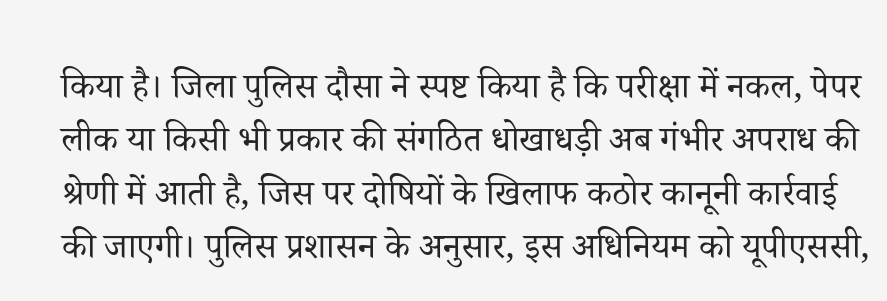किया है। जिला पुलिस दौसा ने स्पष्ट किया है कि परीक्षा में नकल, पेपर लीक या किसी भी प्रकार की संगठित धोखाधड़ी अब गंभीर अपराध की श्रेणी में आती है, जिस पर दोषियों के खिलाफ कठोर कानूनी कार्रवाई की जाएगी। पुलिस प्रशासन के अनुसार, इस अधिनियम को यूपीएससी,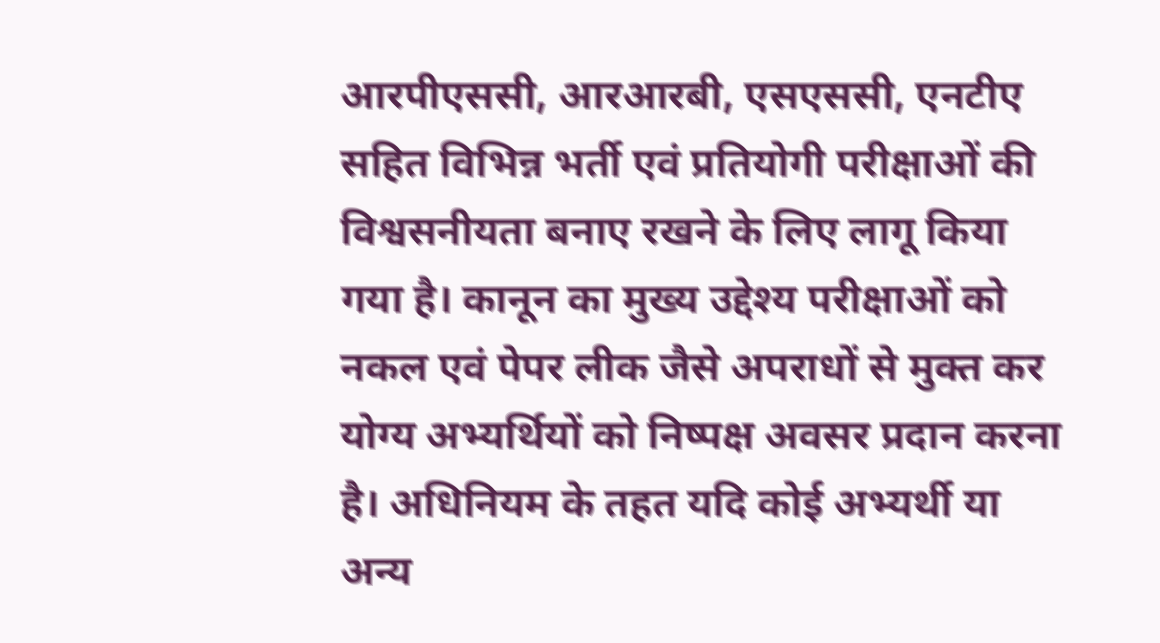आरपीएससी, आरआरबी, एसएससी, एनटीए सहित विभिन्न भर्ती एवं प्रतियोगी परीक्षाओं की विश्वसनीयता बनाए रखने के लिए लागू किया गया है। कानून का मुख्य उद्देश्य परीक्षाओं को नकल एवं पेपर लीक जैसे अपराधों से मुक्त कर योग्य अभ्यर्थियों को निष्पक्ष अवसर प्रदान करना है। अधिनियम के तहत यदि कोई अभ्यर्थी या अन्य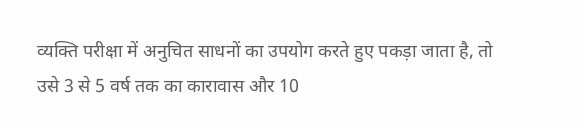व्यक्ति परीक्षा में अनुचित साधनों का उपयोग करते हुए पकड़ा जाता है, तो उसे 3 से 5 वर्ष तक का कारावास और 10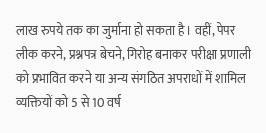लाख रुपये तक का जुर्माना हो सकता है। वहीं, पेपर लीक करने, प्रश्नपत्र बेचने, गिरोह बनाकर परीक्षा प्रणाली को प्रभावित करने या अन्य संगठित अपराधों में शामिल व्यक्तियों को 5 से 10 वर्ष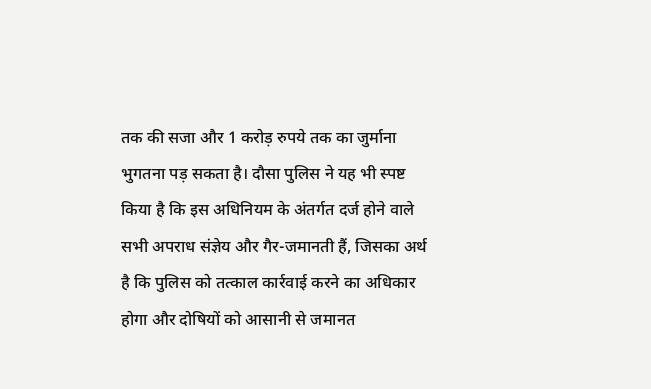तक की सजा और 1 करोड़ रुपये तक का जुर्माना भुगतना पड़ सकता है। दौसा पुलिस ने यह भी स्पष्ट किया है कि इस अधिनियम के अंतर्गत दर्ज होने वाले सभी अपराध संज्ञेय और गैर-जमानती हैं, जिसका अर्थ है कि पुलिस को तत्काल कार्रवाई करने का अधिकार होगा और दोषियों को आसानी से जमानत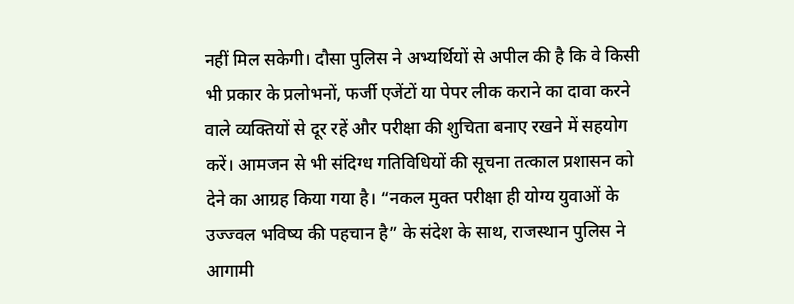नहीं मिल सकेगी। दौसा पुलिस ने अभ्यर्थियों से अपील की है कि वे किसी भी प्रकार के प्रलोभनों, फर्जी एजेंटों या पेपर लीक कराने का दावा करने वाले व्यक्तियों से दूर रहें और परीक्षा की शुचिता बनाए रखने में सहयोग करें। आमजन से भी संदिग्ध गतिविधियों की सूचना तत्काल प्रशासन को देने का आग्रह किया गया है। “नकल मुक्त परीक्षा ही योग्य युवाओं के उज्ज्वल भविष्य की पहचान है” के संदेश के साथ, राजस्थान पुलिस ने आगामी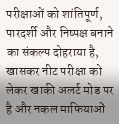परीक्षाओं को शांतिपूर्ण, पारदर्शी और निष्पक्ष बनाने का संकल्प दोहराया है, खासकर नीट परीक्षा को लेकर खाकी अलर्ट मोड पर है और नकल माफियाओं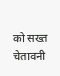को सख्त चेतावनी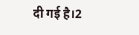दी गई है।2